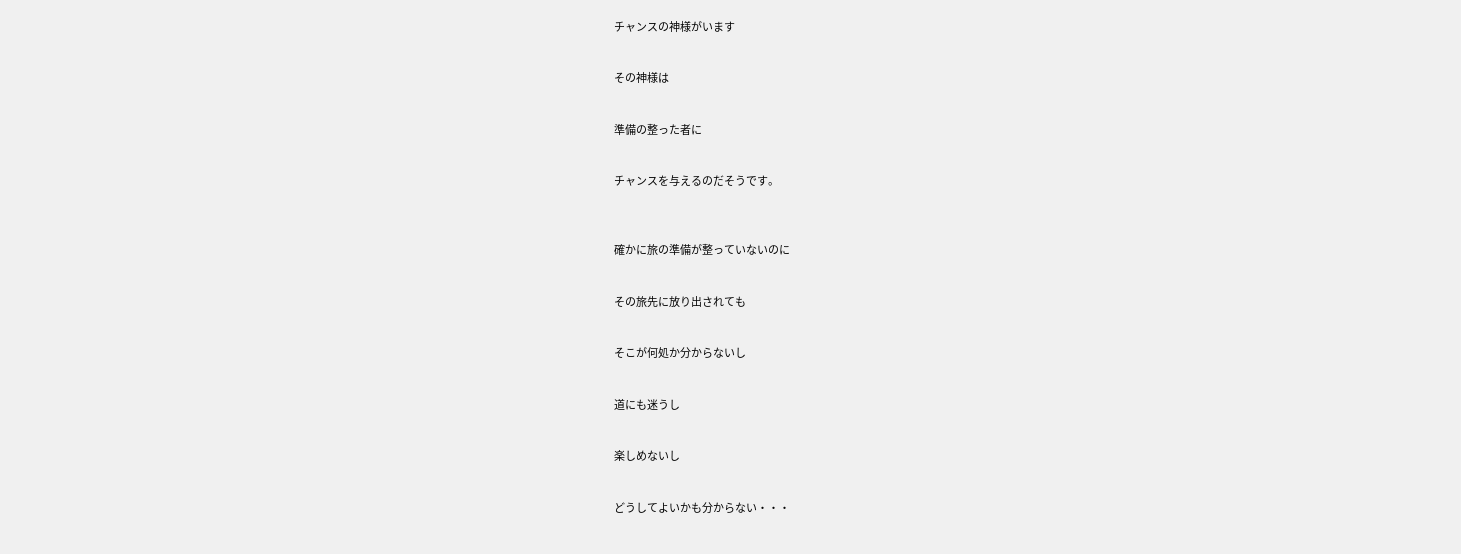チャンスの神様がいます


その神様は


準備の整った者に


チャンスを与えるのだそうです。



確かに旅の準備が整っていないのに


その旅先に放り出されても


そこが何処か分からないし


道にも迷うし


楽しめないし


どうしてよいかも分からない・・・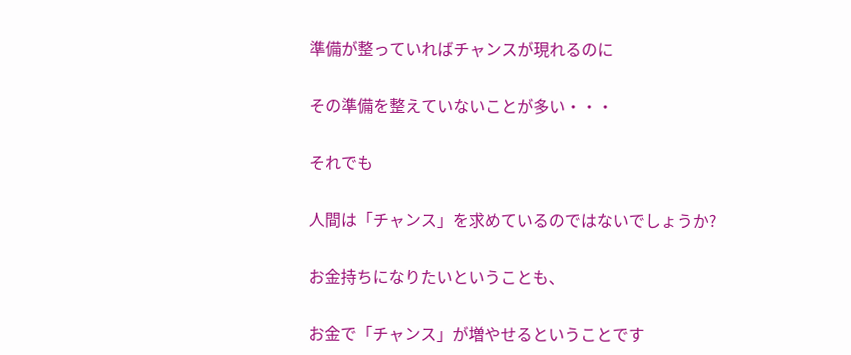準備が整っていればチャンスが現れるのに


その準備を整えていないことが多い・・・


それでも


人間は「チャンス」を求めているのではないでしょうか?


お金持ちになりたいということも、


お金で「チャンス」が増やせるということです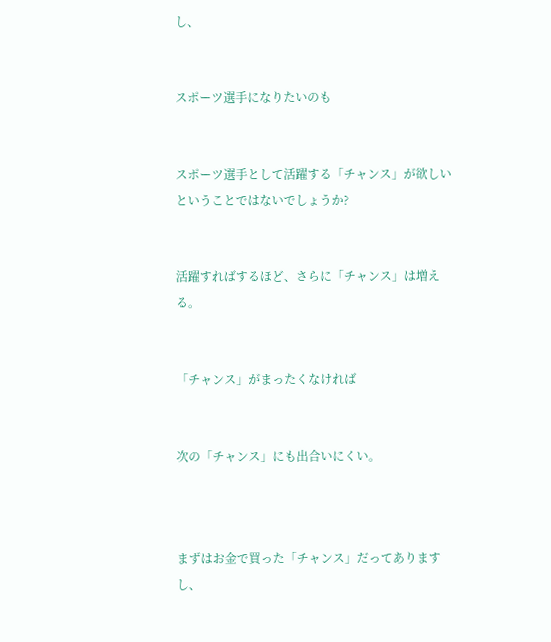し、


スポーツ選手になりたいのも


スポーツ選手として活躍する「チャンス」が欲しいということではないでしょうか?


活躍すればするほど、さらに「チャンス」は増える。


「チャンス」がまったくなければ


次の「チャンス」にも出合いにくい。



まずはお金で買った「チャンス」だってありますし、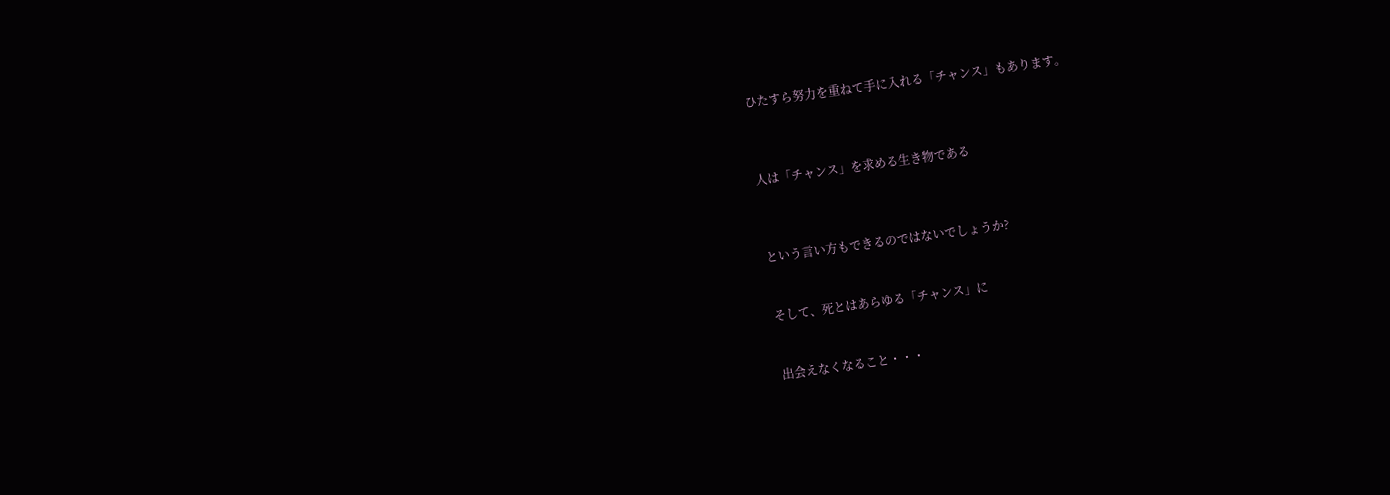ひたすら努力を重ねて手に入れる「チャンス」もあります。



人は「チャンス」を求める生き物である



という言い方もできるのではないでしょうか?


そして、死とはあらゆる「チャンス」に


出会えなくなること・・・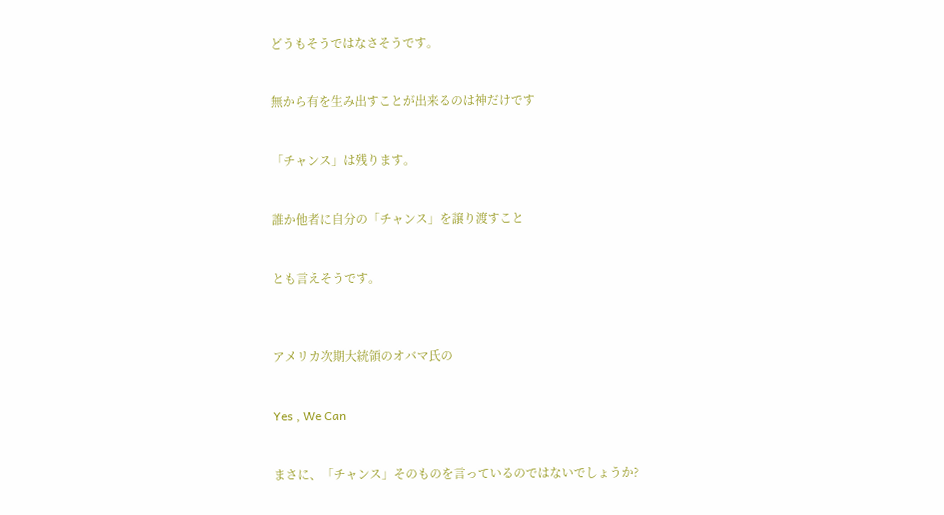どうもそうではなさそうです。


無から有を生み出すことが出来るのは神だけです


「チャンス」は残ります。


誰か他者に自分の「チャンス」を譲り渡すこと


とも言えそうです。



アメリカ次期大統領のオバマ氏の


Yes , We Can


まさに、「チャンス」そのものを言っているのではないでしょうか?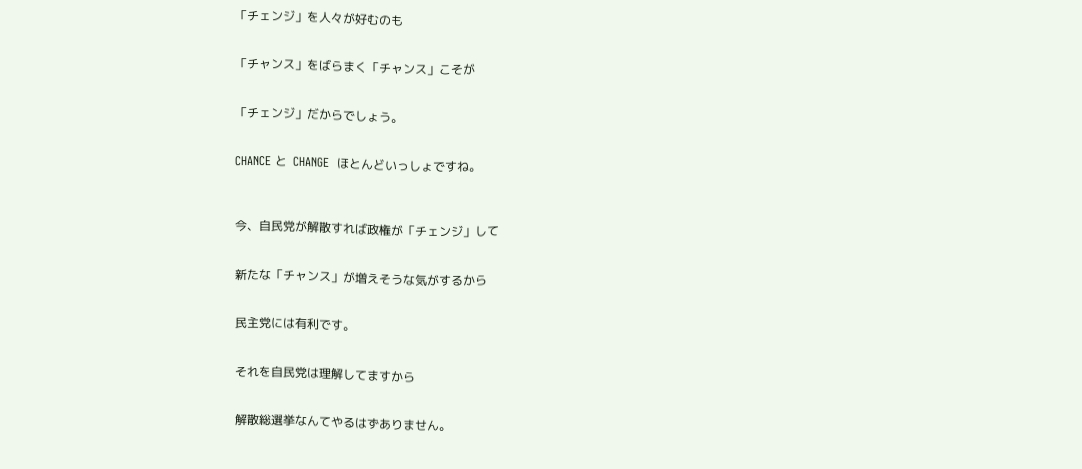「チェンジ」を人々が好むのも


「チャンス」をばらまく「チャンス」こそが


「チェンジ」だからでしょう。


CHANCE と  CHANGE  ほとんどいっしょですね。



今、自民党が解散すれば政権が「チェンジ」して


新たな「チャンス」が増えそうな気がするから


民主党には有利です。


それを自民党は理解してますから


解散総選挙なんてやるはずありません。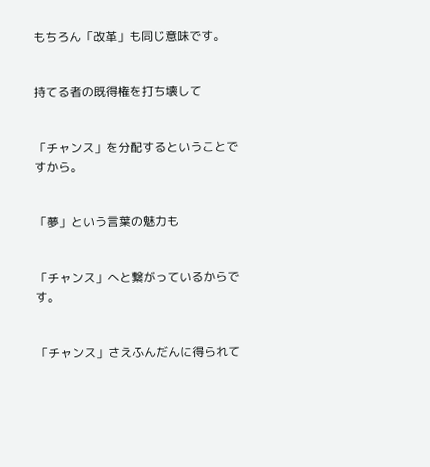もちろん「改革」も同じ意味です。


持てる者の既得権を打ち壊して


「チャンス」を分配するということですから。


「夢」という言葉の魅力も


「チャンス」へと繋がっているからです。


「チャンス」さえふんだんに得られて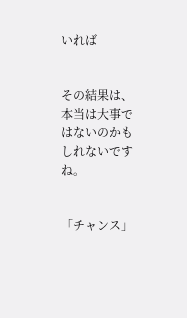いれば


その結果は、本当は大事ではないのかもしれないですね。


「チャンス」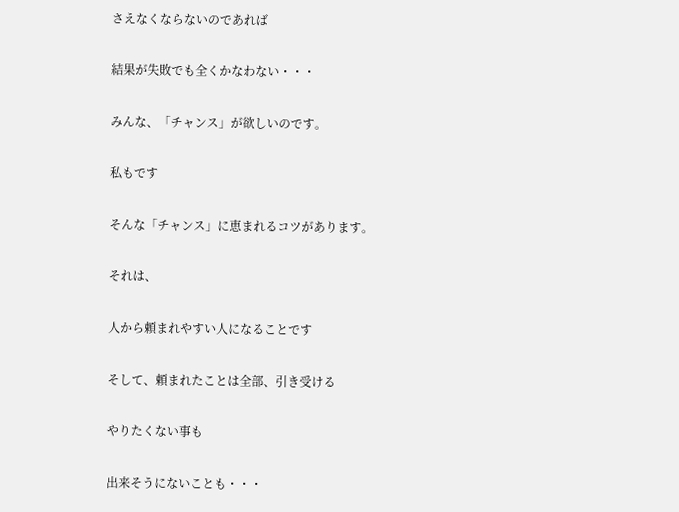さえなくならないのであれば


結果が失敗でも全くかなわない・・・


みんな、「チャンス」が欲しいのです。


私もです


そんな「チャンス」に恵まれるコツがあります。


それは、


人から頼まれやすい人になることです


そして、頼まれたことは全部、引き受ける


やりたくない事も


出来そうにないことも・・・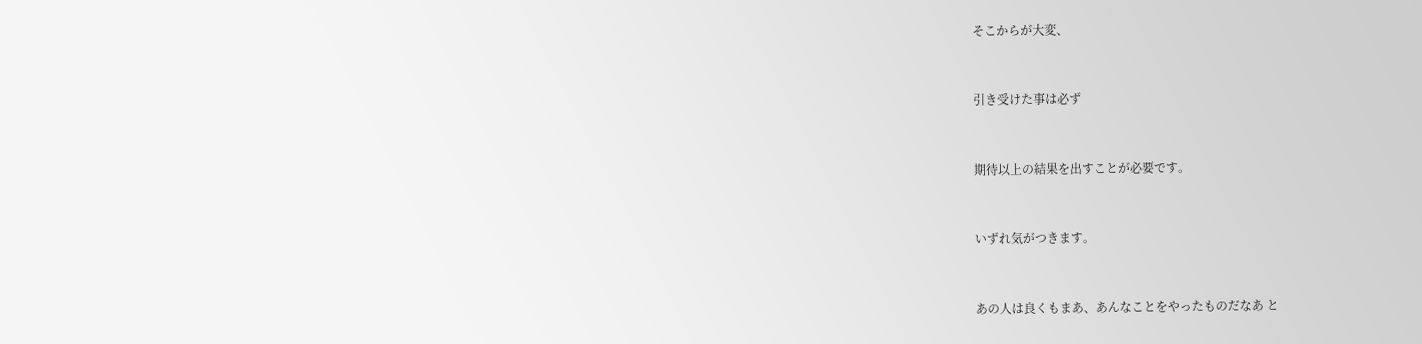そこからが大変、


引き受けた事は必ず


期待以上の結果を出すことが必要です。


いずれ気がつきます。


あの人は良くもまあ、あんなことをやったものだなあ と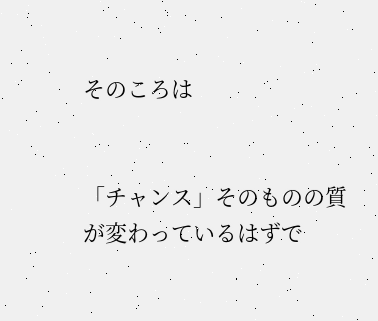そのころは


「チャンス」そのものの質が変わっているはずで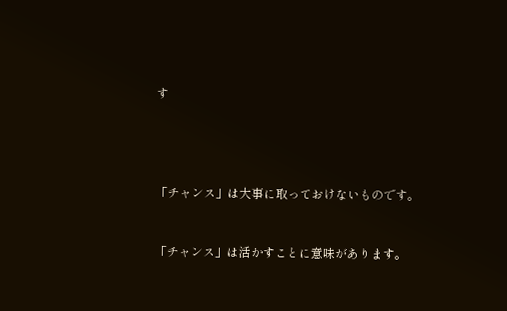す




「チャンス」は大事に取っておけないものです。


「チャンス」は活かすことに意味があります。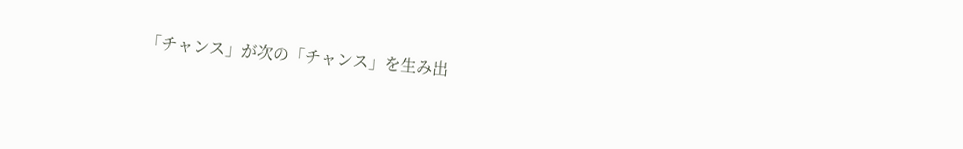「チャンス」が次の「チャンス」を生み出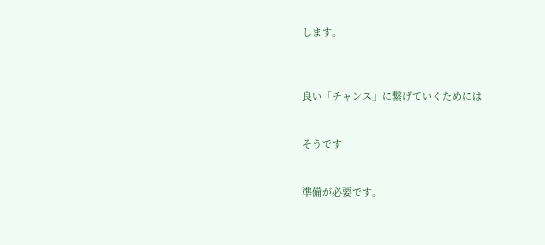します。



良い「チャンス」に繋げていくためには


そうです


準備が必要です。